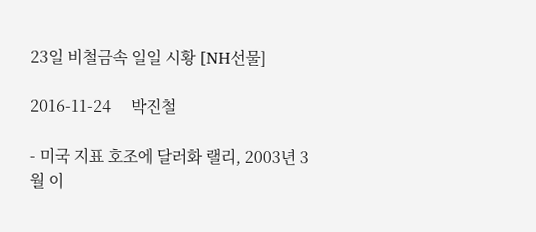23일 비철금속 일일 시황 [NH선물]

2016-11-24     박진철

- 미국 지표 호조에 달러화 랠리, 2003년 3월 이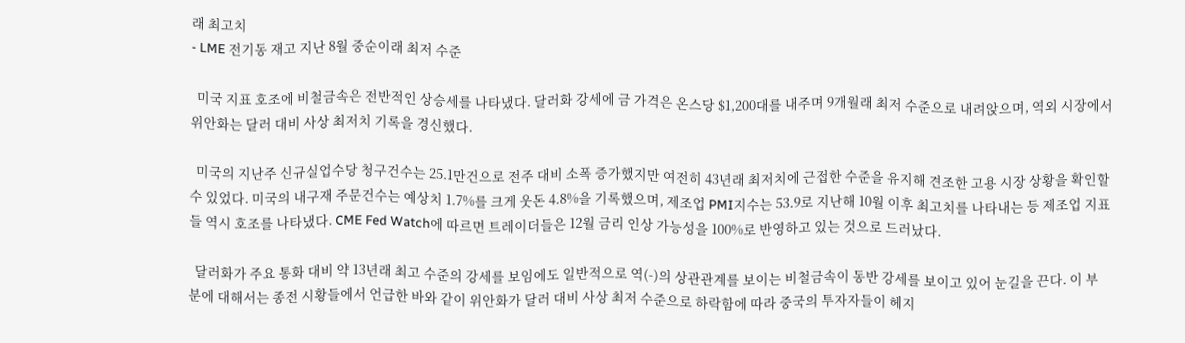래 최고치
- LME 전기동 재고 지난 8월 중순이래 최저 수준

  미국 지표 호조에 비철금속은 전반적인 상승세를 나타냈다. 달러화 강세에 금 가격은 온스당 $1,200대를 내주며 9개월래 최저 수준으로 내려앉으며, 역외 시장에서 위안화는 달러 대비 사상 최저치 기록을 경신했다.

  미국의 지난주 신규실업수당 청구건수는 25.1만건으로 전주 대비 소폭 증가했지만 여전히 43년래 최저치에 근접한 수준을 유지해 견조한 고용 시장 상황을 확인할 수 있었다. 미국의 내구재 주문건수는 예상치 1.7%를 크게 웃돈 4.8%을 기록했으며, 제조업 PMI지수는 53.9로 지난해 10월 이후 최고치를 나타내는 등 제조업 지표들 역시 호조를 나타냈다. CME Fed Watch에 따르면 트레이더들은 12월 금리 인상 가능성을 100%로 반영하고 있는 것으로 드러났다.

  달러화가 주요 통화 대비 약 13년래 최고 수준의 강세를 보임에도 일반적으로 역(-)의 상관관계를 보이는 비철금속이 동반 강세를 보이고 있어 눈길을 끈다. 이 부분에 대해서는 종전 시황들에서 언급한 바와 같이 위안화가 달러 대비 사상 최저 수준으로 하락함에 따라 중국의 투자자들이 헤지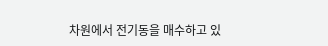차원에서 전기동을 매수하고 있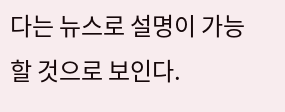다는 뉴스로 설명이 가능할 것으로 보인다.